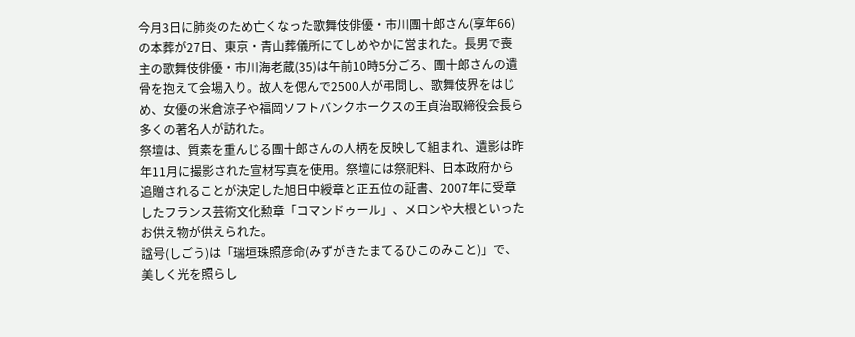今月3日に肺炎のため亡くなった歌舞伎俳優・市川團十郎さん(享年66)の本葬が27日、東京・青山葬儀所にてしめやかに営まれた。長男で喪主の歌舞伎俳優・市川海老蔵(35)は午前10時5分ごろ、團十郎さんの遺骨を抱えて会場入り。故人を偲んで2500人が弔問し、歌舞伎界をはじめ、女優の米倉涼子や福岡ソフトバンクホークスの王貞治取締役会長ら多くの著名人が訪れた。
祭壇は、質素を重んじる團十郎さんの人柄を反映して組まれ、遺影は昨年11月に撮影された宣材写真を使用。祭壇には祭祀料、日本政府から追贈されることが決定した旭日中綬章と正五位の証書、2007年に受章したフランス芸術文化勲章「コマンドゥール」、メロンや大根といったお供え物が供えられた。
諡号(しごう)は「瑞垣珠照彦命(みずがきたまてるひこのみこと)」で、美しく光を照らし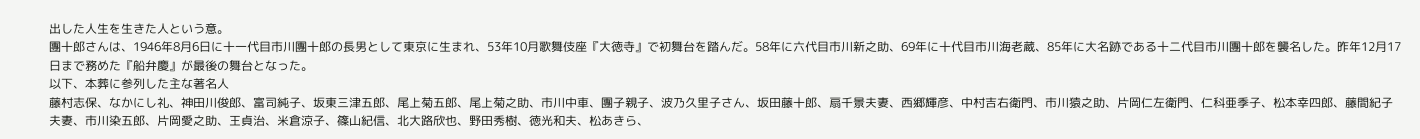出した人生を生きた人という意。
團十郎さんは、1946年8月6日に十一代目市川團十郎の長男として東京に生まれ、53年10月歌舞伎座『大徳寺』で初舞台を踏んだ。58年に六代目市川新之助、69年に十代目市川海老蔵、85年に大名跡である十二代目市川團十郎を襲名した。昨年12月17日まで務めた『船弁慶』が最後の舞台となった。
以下、本葬に参列した主な著名人
藤村志保、なかにし礼、神田川俊郎、富司純子、坂東三津五郎、尾上菊五郎、尾上菊之助、市川中車、團子親子、波乃久里子さん、坂田藤十郎、扇千景夫妻、西郷輝彦、中村吉右衛門、市川猿之助、片岡仁左衛門、仁科亜季子、松本幸四郎、藤間紀子夫妻、市川染五郎、片岡愛之助、王貞治、米倉涼子、篠山紀信、北大路欣也、野田秀樹、徳光和夫、松あきら、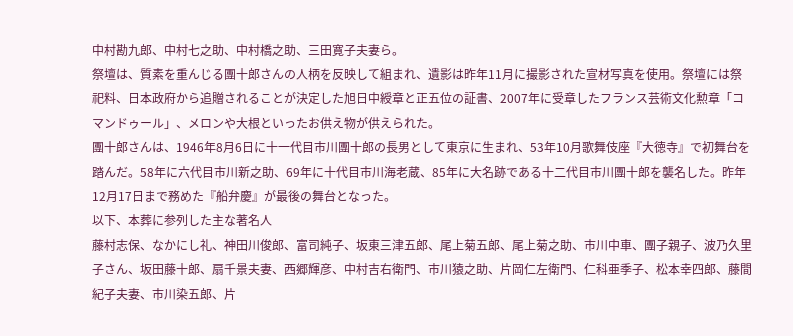中村勘九郎、中村七之助、中村橋之助、三田寛子夫妻ら。
祭壇は、質素を重んじる團十郎さんの人柄を反映して組まれ、遺影は昨年11月に撮影された宣材写真を使用。祭壇には祭祀料、日本政府から追贈されることが決定した旭日中綬章と正五位の証書、2007年に受章したフランス芸術文化勲章「コマンドゥール」、メロンや大根といったお供え物が供えられた。
團十郎さんは、1946年8月6日に十一代目市川團十郎の長男として東京に生まれ、53年10月歌舞伎座『大徳寺』で初舞台を踏んだ。58年に六代目市川新之助、69年に十代目市川海老蔵、85年に大名跡である十二代目市川團十郎を襲名した。昨年12月17日まで務めた『船弁慶』が最後の舞台となった。
以下、本葬に参列した主な著名人
藤村志保、なかにし礼、神田川俊郎、富司純子、坂東三津五郎、尾上菊五郎、尾上菊之助、市川中車、團子親子、波乃久里子さん、坂田藤十郎、扇千景夫妻、西郷輝彦、中村吉右衛門、市川猿之助、片岡仁左衛門、仁科亜季子、松本幸四郎、藤間紀子夫妻、市川染五郎、片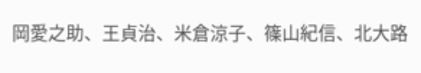岡愛之助、王貞治、米倉涼子、篠山紀信、北大路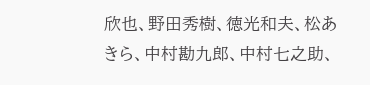欣也、野田秀樹、徳光和夫、松あきら、中村勘九郎、中村七之助、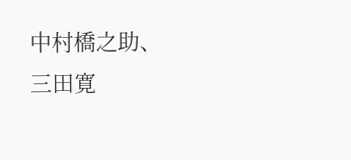中村橋之助、三田寛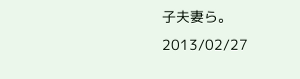子夫妻ら。
2013/02/27